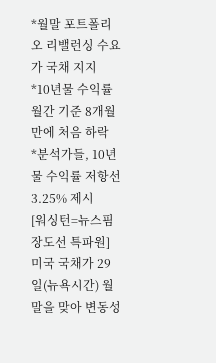*월말 포트폴리오 리밸런싱 수요가 국채 지지
*10년물 수익률 월간 기준 8개월만에 처음 하락
*분석가들, 10년물 수익률 저항선 3.25% 제시
[워싱턴=뉴스핌 장도선 특파원] 미국 국채가 29일(뉴욕시간) 월말을 맞아 변동성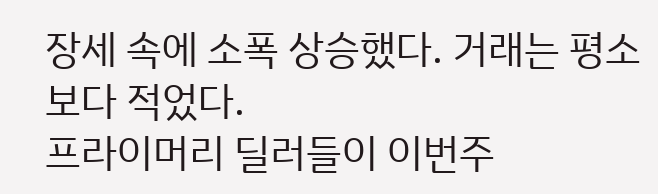장세 속에 소폭 상승했다. 거래는 평소보다 적었다.
프라이머리 딜러들이 이번주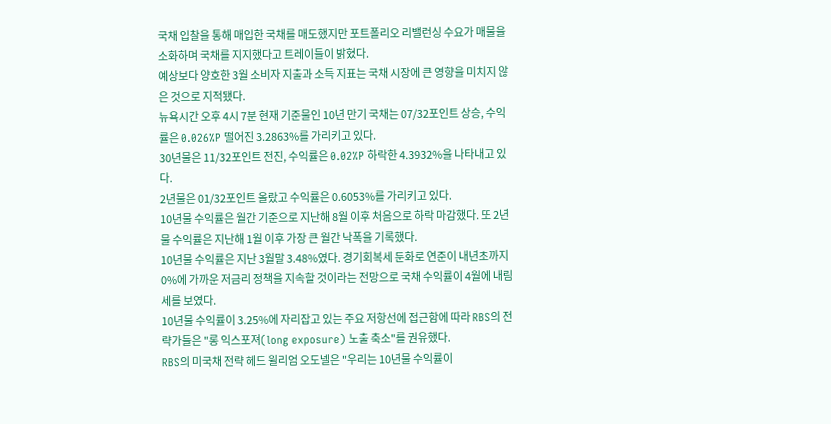국채 입찰을 통해 매입한 국채를 매도했지만 포트폴리오 리밸런싱 수요가 매물을 소화하며 국채를 지지했다고 트레이들이 밝혔다.
예상보다 양호한 3월 소비자 지출과 소득 지표는 국채 시장에 큰 영향을 미치지 않은 것으로 지적됐다.
뉴욕시간 오후 4시 7분 현재 기준물인 10년 만기 국채는 07/32포인트 상승, 수익률은 0.026%P 떨어진 3.2863%를 가리키고 있다.
30년물은 11/32포인트 전진, 수익률은 0.02%P 하락한 4.3932%을 나타내고 있다.
2년물은 01/32포인트 올랐고 수익률은 0.6053%를 가리키고 있다.
10년물 수익률은 월간 기준으로 지난해 8월 이후 처음으로 하락 마감했다. 또 2년물 수익률은 지난해 1월 이후 가장 큰 월간 낙폭을 기록했다.
10년물 수익률은 지난 3월말 3.48%였다. 경기회복세 둔화로 연준이 내년초까지 0%에 가까운 저금리 정책을 지속할 것이라는 전망으로 국채 수익률이 4월에 내림세를 보였다.
10년물 수익률이 3.25%에 자리잡고 있는 주요 저항선에 접근함에 따라 RBS의 전략가들은 "롱 익스포져(long exposure) 노출 축소"를 권유했다.
RBS의 미국채 전략 헤드 윌리엄 오도넬은 "우리는 10년물 수익률이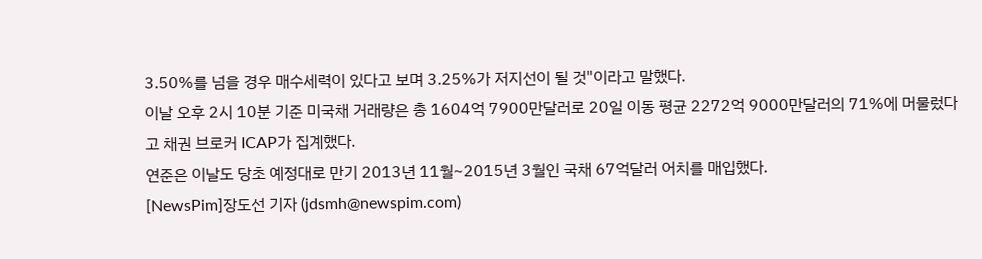3.50%를 넘을 경우 매수세력이 있다고 보며 3.25%가 저지선이 될 것"이라고 말했다.
이날 오후 2시 10분 기준 미국채 거래량은 총 1604억 7900만달러로 20일 이동 평균 2272억 9000만달러의 71%에 머물렀다고 채권 브로커 ICAP가 집계했다.
연준은 이날도 당초 예정대로 만기 2013년 11월~2015년 3월인 국채 67억달러 어치를 매입했다.
[NewsPim]장도선 기자 (jdsmh@newspim.com)